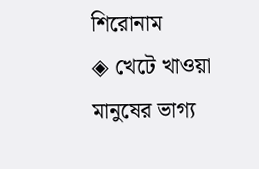শিরোনাম
◈ খেটে খাওয়া মানুষের ভাগ্য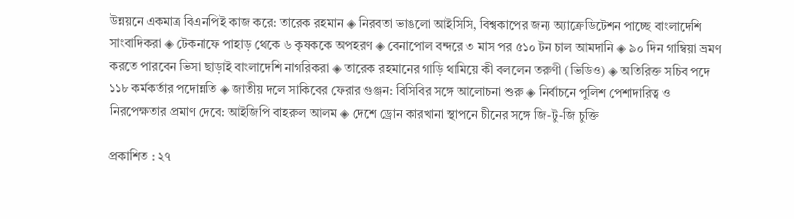উন্নয়নে একমাত্র বিএনপিই কাজ করে: তারেক রহমান ◈ নিরবতা ভাঙলো আইসিসি, বিশ্বকা‌পের জন‌্য অ্যাক্রেডিটেশন পাচ্ছে বাংলাদেশি সাংবাদিকরা ◈ টেকনাফে পাহাড় থেকে ৬ কৃষককে অপহরণ ◈ বেনাপোল বন্দরে ৩ মাস পর ৫১০ টন চাল আমদানি ◈ ৯০ দিন গাম্বিয়া ভ্রমণ করতে পারবেন ভিসা ছাড়াই বাংলাদেশি নাগরিকরা ◈ তারেক রহমানের গাড়ি থামিয়ে কী বললেন তরুণী (ভিডিও) ◈ অতিরিক্ত সচিব পদে ১১৮ কর্মকর্তার পদোন্নতি ◈ জাতীয় দলে সাকিবের ফেরার গুঞ্জন: বিসিবির সঙ্গে আলোচনা শুরু ◈ নির্বাচনে পুলিশ পেশাদারিত্ব ও নিরপেক্ষতার প্রমাণ দেবে: আইজিপি বাহরুল আলম ◈ দেশে ড্রোন কারখানা স্থাপনে চীনের সঙ্গে জি-টু-জি চুক্তি

প্রকাশিত : ২৭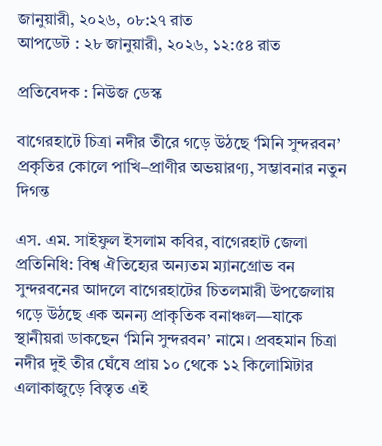জানুয়ারী, ২০২৬, ০৮:২৭ রাত
আপডেট : ২৮ জানুয়ারী, ২০২৬, ১২:৫৪ রাত

প্রতিবেদক : নিউজ ডেস্ক

বাগেরহাটে চিত্রা নদীর তীরে গড়ে উঠছে ‘মিনি সুন্দরবন’ প্রকৃতির কোলে পাখি–প্রাণীর অভয়ারণ্য, সম্ভাবনার নতুন দিগন্ত

এস. এম. সাইফুল ইসলাম কবির, বাগেরহাট জেলা প্রতিনিধি: বিশ্ব ঐতিহ্যের অন্যতম ম্যানগ্রোভ বন সুন্দরবনের আদলে বাগেরহাটের চিতলমারী উপজেলায় গড়ে উঠছে এক অনন্য প্রাকৃতিক বনাঞ্চল—যাকে স্থানীয়রা ডাকছেন ‘মিনি সুন্দরবন’ নামে। প্রবহমান চিত্রা নদীর দুই তীর ঘেঁষে প্রায় ১০ থেকে ১২ কিলোমিটার এলাকাজুড়ে বিস্তৃত এই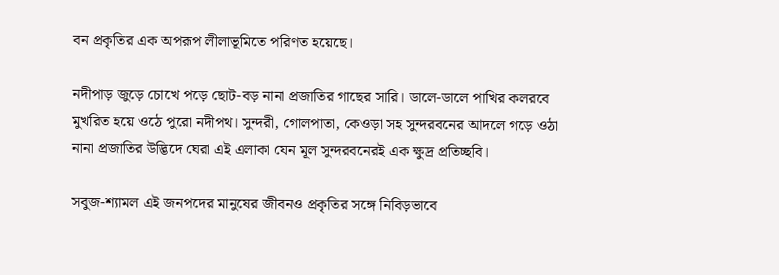বন প্রকৃতির এক অপরূপ লীলাভূমিতে পরিণত হয়েছে।

নদীপাড় জুড়ে চোখে পড়ে ছোট-বড় নানা প্রজাতির গাছের সারি। ডালে-ডালে পাখির কলরবে মুখরিত হয়ে ওঠে পুরো নদীপথ। সুন্দরী, গোলপাতা, কেওড়া সহ সুন্দরবনের আদলে গড়ে ওঠা নানা প্রজাতির উদ্ভিদে ঘেরা এই এলাকা যেন মূল সুন্দরবনেরই এক ক্ষুদ্র প্রতিচ্ছবি।

সবুজ-শ্যামল এই জনপদের মানুষের জীবনও প্রকৃতির সঙ্গে নিবিড়ভাবে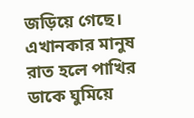জড়িয়ে গেছে। এখানকার মানুষ রাত হলে পাখির ডাকে ঘুমিয়ে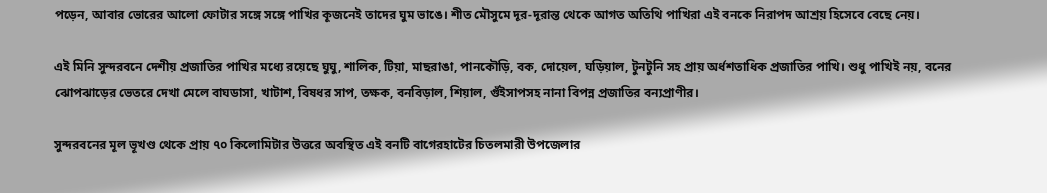পড়েন, আবার ভোরের আলো ফোটার সঙ্গে সঙ্গে পাখির কূজনেই তাদের ঘুম ভাঙে। শীত মৌসুমে দূর-দূরান্ত থেকে আগত অতিথি পাখিরা এই বনকে নিরাপদ আশ্রয় হিসেবে বেছে নেয়।

এই মিনি সুন্দরবনে দেশীয় প্রজাতির পাখির মধ্যে রয়েছে ঘুঘু, শালিক, টিয়া, মাছরাঙা, পানকৌড়ি, বক, দোয়েল, ঘড়িয়াল, টুনটুনি সহ প্রায় অর্ধশতাধিক প্রজাতির পাখি। শুধু পাখিই নয়, বনের ঝোপঝাড়ের ভেতরে দেখা মেলে বাঘডাসা, খাটাশ, বিষধর সাপ, তক্ষক, বনবিড়াল, শিয়াল, গুঁইসাপসহ নানা বিপন্ন প্রজাতির বন্যপ্রাণীর।

সুন্দরবনের মূল ভূখণ্ড থেকে প্রায় ৭০ কিলোমিটার উত্তরে অবস্থিত এই বনটি বাগেরহাটের চিতলমারী উপজেলার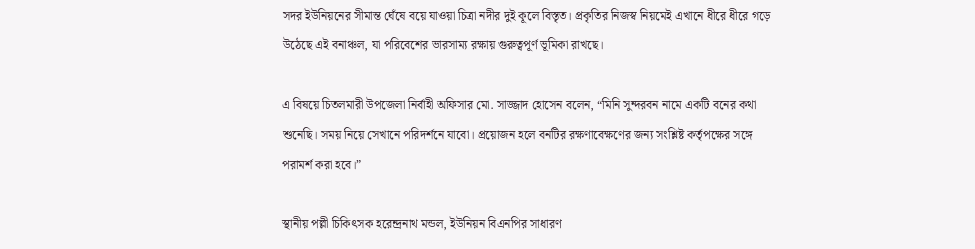সদর ইউনিয়নের সীমান্ত ঘেঁষে বয়ে যাওয়া চিত্রা নদীর দুই কূলে বিস্তৃত। প্রকৃতির নিজস্ব নিয়মেই এখানে ধীরে ধীরে গড়ে উঠেছে এই বনাঞ্চল, যা পরিবেশের ভারসাম্য রক্ষায় গুরুত্বপূর্ণ ভূমিকা রাখছে।

এ বিষয়ে চিতলমারী উপজেলা নির্বাহী অফিসার মো. সাজ্জাদ হোসেন বলেন, “মিনি সুন্দরবন নামে একটি বনের কথা শুনেছি। সময় নিয়ে সেখানে পরিদর্শনে যাবো। প্রয়োজন হলে বনটির রক্ষণাবেক্ষণের জন্য সংশ্লিষ্ট কর্তৃপক্ষের সঙ্গে পরামর্শ করা হবে।”

স্থানীয় পল্লী চিকিৎসক হরেন্দ্রনাথ মন্ডল, ইউনিয়ন বিএনপির সাধারণ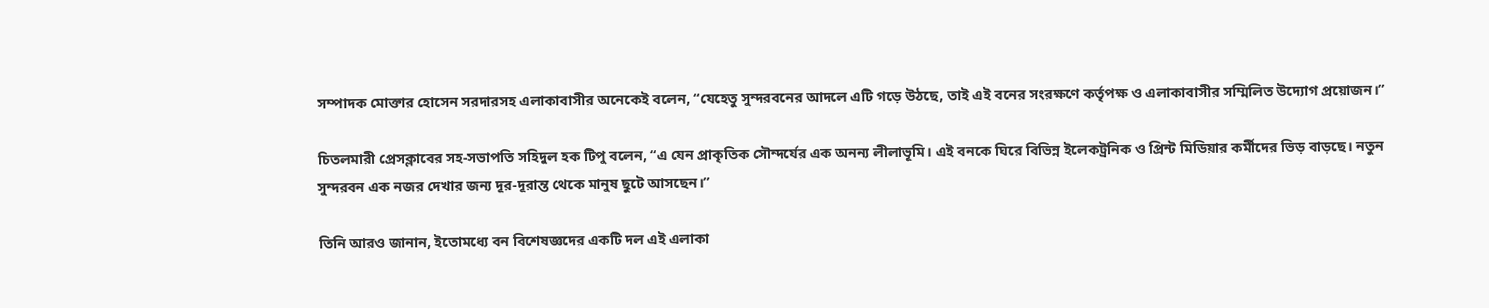সম্পাদক মোক্তার হোসেন সরদারসহ এলাকাবাসীর অনেকেই বলেন, “যেহেতু সুন্দরবনের আদলে এটি গড়ে উঠছে, তাই এই বনের সংরক্ষণে কর্তৃপক্ষ ও এলাকাবাসীর সম্মিলিত উদ্যোগ প্রয়োজন।”

চিতলমারী প্রেসক্লাবের সহ-সভাপতি সহিদুল হক টিপু বলেন, “এ যেন প্রাকৃতিক সৌন্দর্যের এক অনন্য লীলাভূমি। এই বনকে ঘিরে বিভিন্ন ইলেকট্রনিক ও প্রিন্ট মিডিয়ার কর্মীদের ভিড় বাড়ছে। নতুন সুন্দরবন এক নজর দেখার জন্য দূর-দূরান্ত থেকে মানুষ ছুটে আসছেন।”

তিনি আরও জানান, ইতোমধ্যে বন বিশেষজ্ঞদের একটি দল এই এলাকা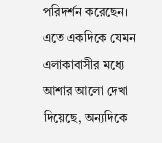পরিদর্শন করেছেন। এতে একদিকে যেমন এলাকাবাসীর মধ্যে আশার আলো দেখা দিয়েছে, অন্যদিকে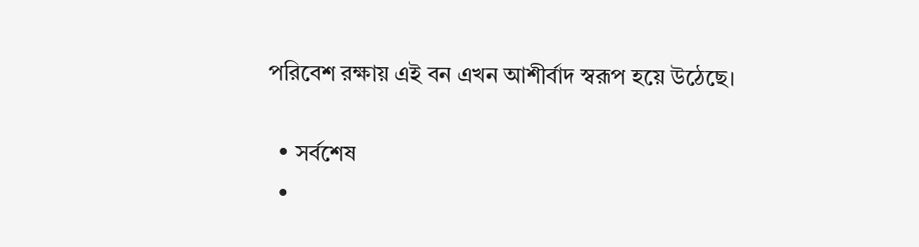পরিবেশ রক্ষায় এই বন এখন আশীর্বাদ স্বরূপ হয়ে উঠেছে।

  • সর্বশেষ
  •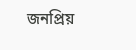জনপ্রিয়